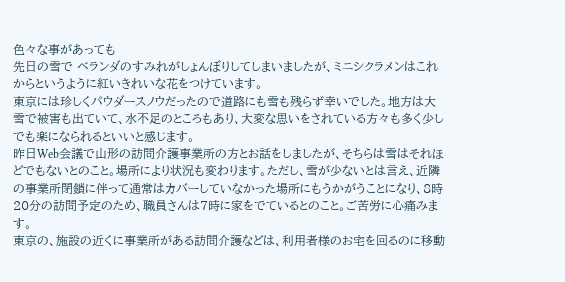色々な事があっても
先日の雪で ベランダのすみれがしょんぼりしてしまいましたが、ミニシクラメンはこれからというように紅いきれいな花をつけています。
東京には珍しくパウダースノウだったので道路にも雪も残らず幸いでした。地方は大雪で被害も出ていて、水不足のところもあり、大変な思いをされている方々も多く少しでも楽になられるといいと感じます。
昨日Web会議で山形の訪問介護事業所の方とお話をしましたが、そちらは雪はそれほどでもないとのこと。場所により状況も変わります。ただし、雪が少ないとは言え、近隣の事業所閉鎖に伴って通常はカバーしていなかった場所にもうかがうことになり、8時20分の訪問予定のため、職員さんは7時に家をでているとのこと。ご苦労に心痛みます。
東京の、施設の近くに事業所がある訪問介護などは、利用者様のお宅を回るのに移動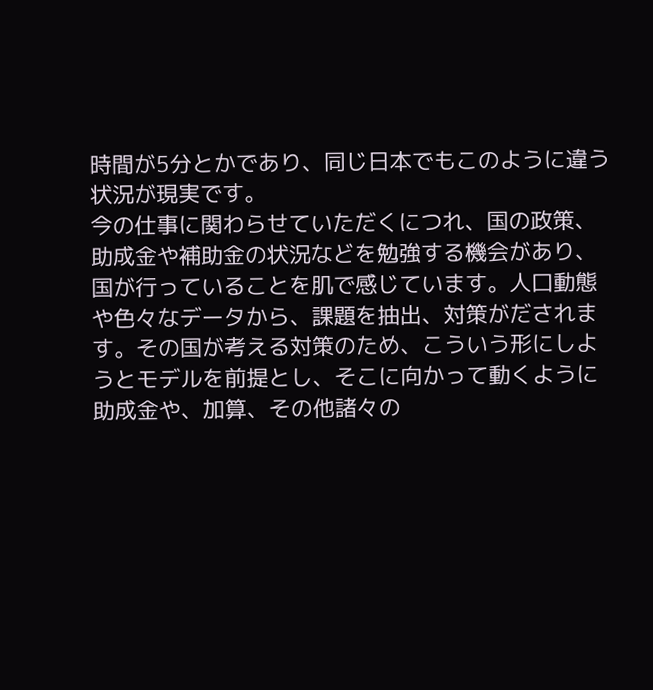時間が5分とかであり、同じ日本でもこのように違う状況が現実です。
今の仕事に関わらせていただくにつれ、国の政策、助成金や補助金の状況などを勉強する機会があり、国が行っていることを肌で感じています。人口動態や色々なデータから、課題を抽出、対策がだされます。その国が考える対策のため、こういう形にしようとモデルを前提とし、そこに向かって動くように助成金や、加算、その他諸々の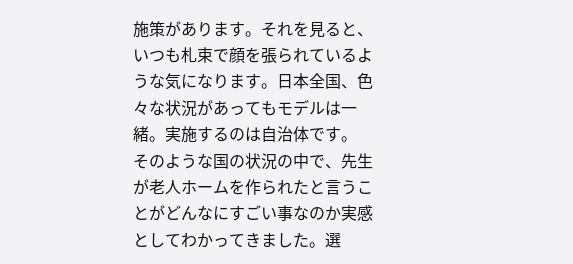施策があります。それを見ると、いつも札束で顔を張られているような気になります。日本全国、色々な状況があってもモデルは一緒。実施するのは自治体です。
そのような国の状況の中で、先生が老人ホームを作られたと言うことがどんなにすごい事なのか実感としてわかってきました。選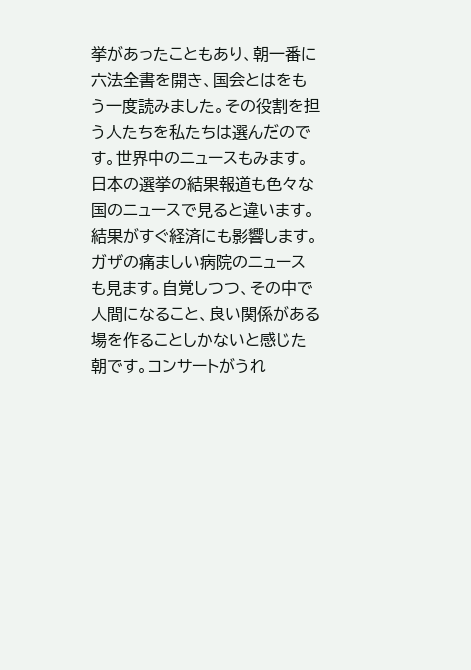挙があったこともあり、朝一番に六法全書を開き、国会とはをもう一度読みました。その役割を担う人たちを私たちは選んだのです。世界中のニュースもみます。日本の選挙の結果報道も色々な国のニュースで見ると違います。結果がすぐ経済にも影響します。ガザの痛ましい病院のニュースも見ます。自覚しつつ、その中で人間になること、良い関係がある場を作ることしかないと感じた朝です。コンサートがうれ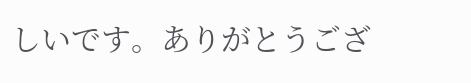しいです。ありがとうござ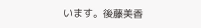います。後藤美香